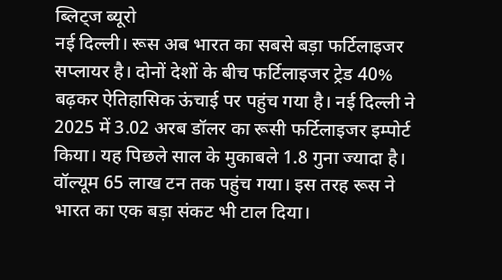ब्लिट्ज ब्यूरो
नई दिल्ली। रूस अब भारत का सबसे बड़ा फर्टिलाइजर सप्लायर है। दोनों देशों के बीच फर्टिलाइजर ट्रेड 40% बढ़कर ऐतिहासिक ऊंचाई पर पहुंच गया है। नई दिल्ली ने 2025 में 3.02 अरब डॉलर का रूसी फर्टिलाइजर इम्पोर्ट किया। यह पिछले साल के मुकाबले 1.8 गुना ज्यादा है। वॉल्यूम 65 लाख टन तक पहुंच गया। इस तरह रूस ने भारत का एक बड़ा संकट भी टाल दिया।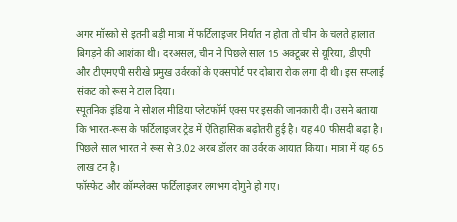अगर मॉस्को से इतनी बड़ी मात्रा में फर्टिलाइजर निर्यात न होता तो चीन के चलते हालात बिगड़ने की आशंका थी। दरअसल, चीन ने पिछले साल 15 अक्टूबर से यूरिया, डीएपी और टीएमएपी सरीखे प्रमुख उर्वरकों के एक्सपोर्ट पर दोबारा रोक लगा दी थी। इस सप्लाई संकट को रूस ने टाल दिया।
स्पूतनिक इंडिया ने सोशल मीडिया प्लेटफॉर्म एक्स पर इसकी जानकारी दी। उसने बताया कि भारत-रूस के फर्टिलाइजर ट्रेड में ऐतिहासिक बढ़ोतरी हुई है। यह 40 फीसदी बढ़ा है। पिछले साल भारत ने रूस से 3.02 अरब डॉलर का उर्वरक आयात किया। मात्रा में यह 65 लाख टन है।
फॉस्फेट और कॉम्प्लेक्स फर्टिलाइजर लगभग दोगुने हो गए।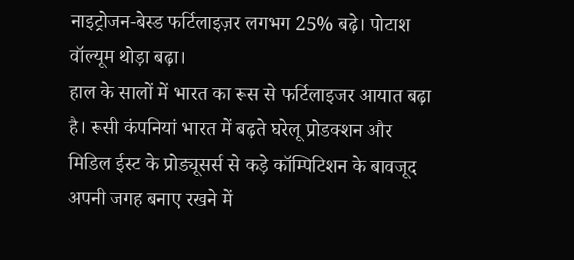नाइट्रोजन-बेस्ड फर्टिलाइज़र लगभग 25% बढ़े। पोटाश वॉल्यूम थोड़ा बढ़ा।
हाल के सालों में भारत का रूस से फर्टिलाइजर आयात बढ़ा है। रूसी कंपनियां भारत में बढ़ते घरेलू प्रोडक्शन और मिडिल ईस्ट के प्रोड्यूसर्स से कड़े कॉम्पिटिशन के बावजूद अपनी जगह बनाए रखने में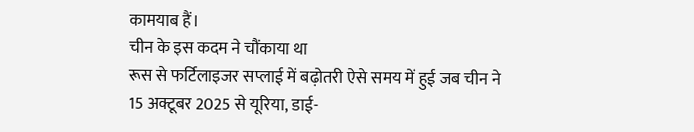कामयाब हैं।
चीन के इस कदम ने चौंकाया था
रूस से फर्टिलाइजर सप्लाई में बढ़ोतरी ऐसे समय में हुई जब चीन ने 15 अक्टूबर 2025 से यूरिया, डाई-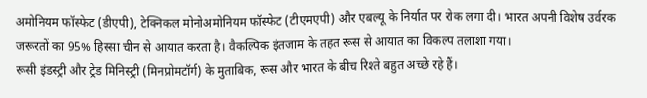अमोनियम फॉस्फेट (डीएपी), टेक्निकल मोनोअमोनियम फॉस्फेट (टीएमएपी) और एबल्यू के निर्यात पर रोक लगा दी। भारत अपनी विशेष उर्वरक जरूरतों का 95% हिस्सा चीन से आयात करता है। वैकल्पिक इंतजाम के तहत रूस से आयात का विकल्प तलाशा गया।
रूसी इंडस्ट्री और ट्रेड मिनिस्ट्री (मिनप्रोमटॉर्ग) के मुताबिक, रूस और भारत के बीच रिश्ते बहुत अच्छे रहे हैं।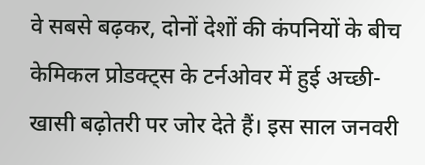वे सबसे बढ़कर, दोनों देशों की कंपनियों के बीच केमिकल प्रोडक्ट्स के टर्नओवर में हुई अच्छी-खासी बढ़ोतरी पर जोर देते हैं। इस साल जनवरी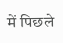में पिछले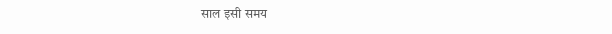साल इसी समय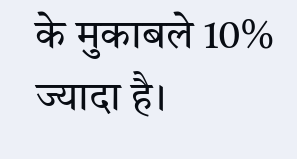के मुकाबले 10% ज्यादा है।